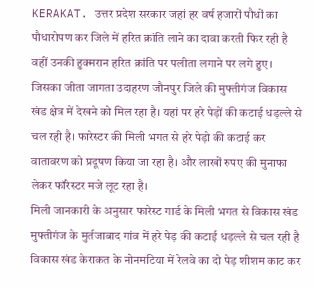KERAKAT. उत्तर प्रदेश सरकार जहां हर वर्ष हजारों पौधों का पौधारोपण कर जिले में हरित क्रांति लाने का दावा करती फिर रही है वहीं उनकी हुक्मरान हरित क्रांति पर पलीता लगाने पर लगे हुए। जिसका जीता जागता उदाहरण जौनपुर जिले की मुफ्तीगंज विकास खंड क्षेत्र में देखने को मिल रहा है। यहां पर हरे पेड़ों की कटाई धड़ल्ले से चल रही है। फारेस्टर की मिली भगत से हरे पेड़ो की कटाई कर वातावरण को प्रदूषण किया जा रहा है। और लाखों रुपए की मुनाफा लेकर फॉरेस्टर मजे लूट रहा है।
मिली जानकारी के अनुसार फारेस्ट गार्ड के मिली भगत से विकास खंड मुफ्तीगंज के मुर्तजाबाद गांव में हरे पेड़ की कटाई धड़ल्ले से चल रही है विकास खंड केराकत के नोनमटिया में रेलवे का दो पेड़ शीशम काट कर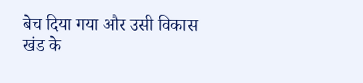बेच दिया गया और उसी विकास खंड के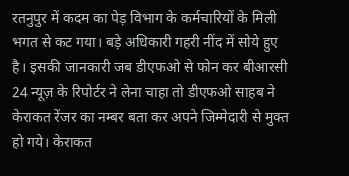रतनुपुर में कदम का पेड़ विभाग के कर्मचारियों के मिली भगत से कट गया। बड़े अधिकारी गहरी नींद में सोये हुए है। इसकी जानकारी जब डीएफओ से फोन कर बीआरसी 24 न्यूज़ के रिपोर्टर ने लेना चाहा तो डीएफओ साहब ने केराकत रेंजर का नम्बर बता कर अपने जिम्मेदारी से मुक्त हो गये। केराकत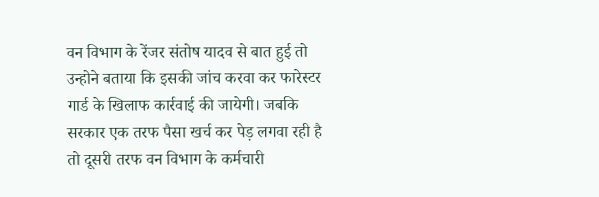वन विभाग के रेंजर संतोष यादव से बात हुई तो उन्होने बताया कि इसकी जांच करवा कर फारेस्टर गार्ड के खिलाफ कार्रवाई की जायेगी। जबकि सरकार एक तरफ पैसा खर्च कर पेड़ लगवा रही है तो दूसरी तरफ वन विभाग के कर्मचारी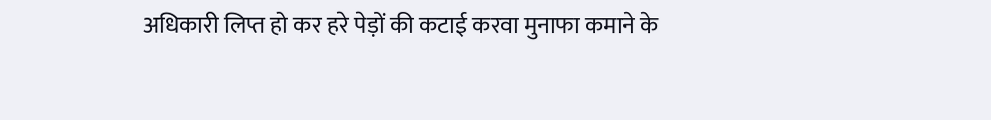अधिकारी लिप्त हो कर हरे पेड़ों की कटाई करवा मुनाफा कमाने के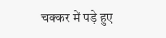चक्कर में पड़े हुए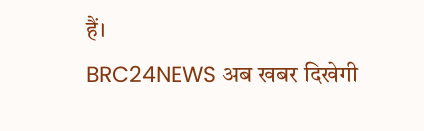हैं।
BRC24NEWS अब खबर दिखेगी